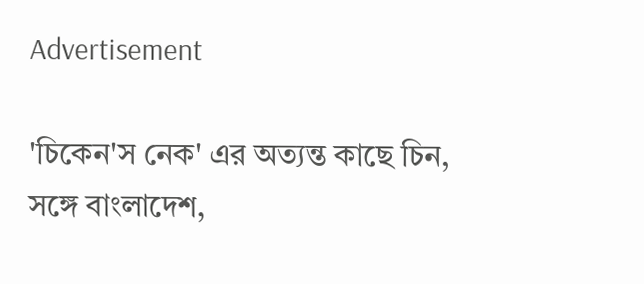Advertisement

'চিকেন'স নেক' এর অত্যন্ত কাছে চিন, সঙ্গে বাংলাদেশ,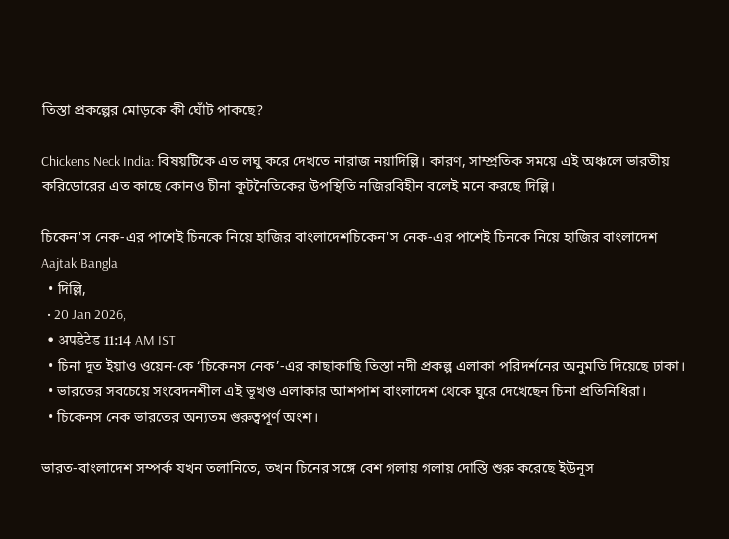তিস্তা প্রকল্পের মোড়কে কী ঘোঁট পাকছে?

Chickens Neck India: বিষয়টিকে এত লঘু করে দেখতে নারাজ নয়াদিল্লি। কারণ, সাম্প্রতিক সময়ে এই অঞ্চলে ভারতীয় করিডোরের এত কাছে কোনও চীনা কূটনৈতিকের উপস্থিতি নজিরবিহীন বলেই মনে করছে দিল্লি।

চিকেন'স নেক-এর পাশেই চিনকে নিয়ে হাজির বাংলাদেশচিকেন'স নেক-এর পাশেই চিনকে নিয়ে হাজির বাংলাদেশ
Aajtak Bangla
  • দিল্লি,
  • 20 Jan 2026,
  • अपडेटेड 11:14 AM IST
  • চিনা দূত ইয়াও ওয়েন-কে ‘চিকেনস নেক’-এর কাছাকাছি তিস্তা নদী প্রকল্প এলাকা পরিদর্শনের অনুমতি দিয়েছে ঢাকা।
  • ভারতের সবচেয়ে সংবেদনশীল এই ভূখণ্ড এলাকার আশপাশ বাংলাদেশ থেকে ঘুরে দেখেছেন চিনা প্রতিনিধিরা।
  • চিকেনস নেক ভারতের অন্যতম গুরুত্বপূর্ণ অংশ।

ভারত-বাংলাদেশ সম্পর্ক যখন তলানিতে, তখন চিনের সঙ্গে বেশ গলায় গলায় দোস্তি শুরু করেছে ইউনূস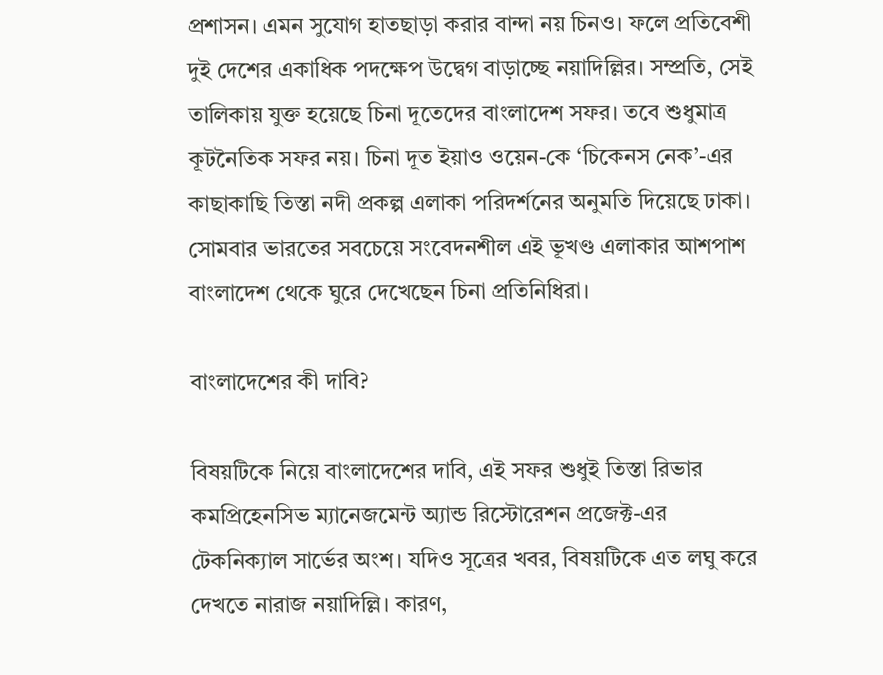প্রশাসন। এমন সুযোগ হাতছাড়া করার বান্দা নয় চিনও। ফলে প্রতিবেশী দুই দেশের একাধিক পদক্ষেপ উদ্বেগ বাড়াচ্ছে নয়াদিল্লির। সম্প্রতি, সেই তালিকায় যুক্ত হয়েছে চিনা দূতেদের বাংলাদেশ সফর। তবে শুধুমাত্র কূটনৈতিক সফর নয়। চিনা দূত ইয়াও ওয়েন-কে ‘চিকেনস নেক’-এর কাছাকাছি তিস্তা নদী প্রকল্প এলাকা পরিদর্শনের অনুমতি দিয়েছে ঢাকা। সোমবার ভারতের সবচেয়ে সংবেদনশীল এই ভূখণ্ড এলাকার আশপাশ বাংলাদেশ থেকে ঘুরে দেখেছেন চিনা প্রতিনিধিরা।

বাংলাদেশের কী দাবি?

বিষয়টিকে নিয়ে বাংলাদেশের দাবি, এই সফর শুধুই তিস্তা রিভার কমপ্রিহেনসিভ ম্যানেজমেন্ট অ্যান্ড রিস্টোরেশন প্রজেক্ট-এর টেকনিক্যাল সার্ভের অংশ। যদিও সূত্রের খবর, বিষয়টিকে এত লঘু করে দেখতে নারাজ নয়াদিল্লি। কারণ,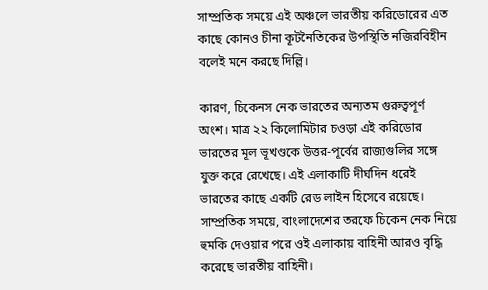সাম্প্রতিক সময়ে এই অঞ্চলে ভারতীয় করিডোরের এত কাছে কোনও চীনা কূটনৈতিকের উপস্থিতি নজিরবিহীন বলেই মনে করছে দিল্লি।

কারণ, চিকেনস নেক ভারতের অন্যতম গুরুত্বপূর্ণ অংশ। মাত্র ২২ কিলোমিটার চওড়া এই করিডোর ভারতের মূল ভূখণ্ডকে উত্তর-পূর্বের রাজ্যগুলির সঙ্গে যুক্ত করে রেখেছে। এই এলাকাটি দীর্ঘদিন ধরেই ভারতের কাছে একটি রেড লাইন হিসেবে রয়েছে। সাম্প্রতিক সময়ে, বাংলাদেশের তরফে চিকেন নেক নিয়ে হুমকি দেওয়ার পরে ওই এলাকায় বাহিনী আরও বৃদ্ধি করেছে ভারতীয় বাহিনী।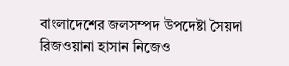বাংলাদেশের জলসম্পদ উপদেষ্টা সৈয়দা রিজওয়ানা হাসান নিজেও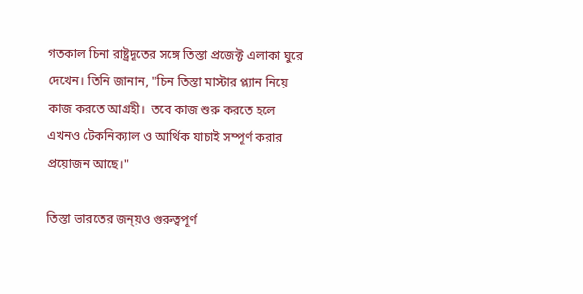গতকাল চিনা রাষ্ট্রদূতের সঙ্গে তিস্তা প্রজেক্ট এলাকা ঘুরে দেখেন। তিনি জানান, "চিন তিস্তা মাস্টার প্ল্যান নিয়ে কাজ করতে আগ্রহী।  তবে কাজ শুরু করতে হলে এখনও টেকনিক্যাল ও আর্থিক যাচাই সম্পূর্ণ করার প্রয়োজন আছে।"

তিস্তা ভারতের জন্য়ও গুরুত্বপূর্ণ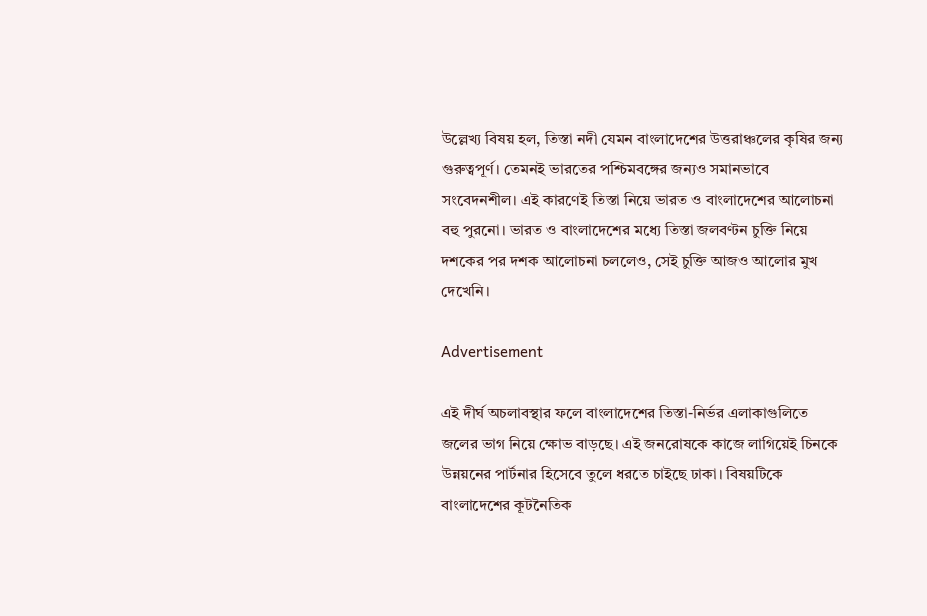উল্লেখ্য বিষয় হল, তিস্তা নদী যেমন বাংলাদেশের উত্তরাঞ্চলের কৃষির জন্য গুরুত্বপূর্ণ। তেমনই ভারতের পশ্চিমবঙ্গের জন্যও সমানভাবে সংবেদনশীল। এই কারণেই তিস্তা নিয়ে ভারত ও বাংলাদেশের আলোচনা বহু পুরনো। ভারত ও বাংলাদেশের মধ্যে তিস্তা জলবণ্টন চুক্তি নিয়ে দশকের পর দশক আলোচনা চললেও, সেই চুক্তি আজও আলোর মুখ দেখেনি।

Advertisement

এই দীর্ঘ অচলাবস্থার ফলে বাংলাদেশের তিস্তা-নির্ভর এলাকাগুলিতে জলের ভাগ নিয়ে ক্ষোভ বাড়ছে। এই জনরোষকে কাজে লাগিয়েই চিনকে উন্নয়নের পার্টনার হিসেবে তুলে ধরতে চাইছে ঢাকা। বিষয়টিকে বাংলাদেশের কূটনৈতিক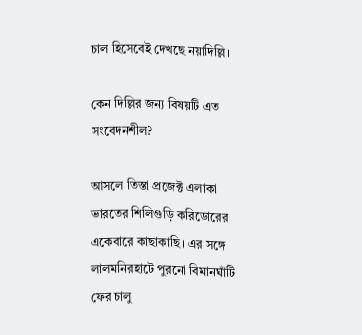চাল হিসেবেই দেখছে নয়াদিল্লি।

কেন দিল্লির জন্য বিষয়টি এত সংবেদনশীল?

আসলে তিস্তা প্রজেক্ট এলাকা ভারতের শিলিগুড়ি করিডোরের একেবারে কাছাকাছি। এর সঙ্গে লালমনিরহাটে পুরনো বিমানঘাঁটি ফের চালু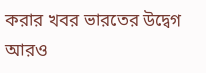করার খবর ভারতের উদ্বেগ আরও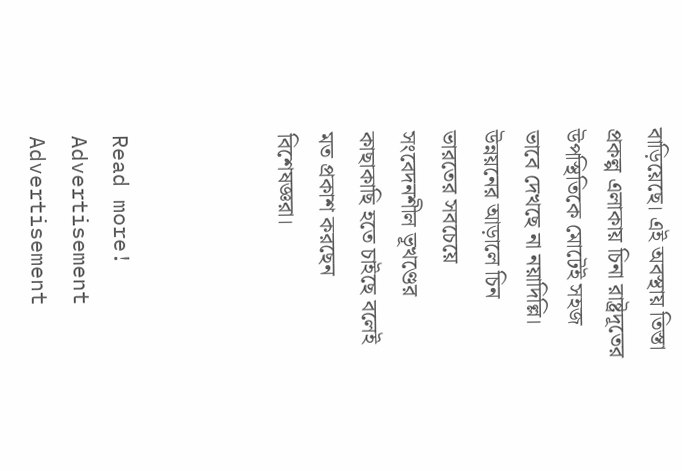বাড়িয়েছে। এই অবস্থায় তিস্তা প্রকল্প এলাকায় চিনা রাষ্ট্রদূতের উপস্থিতিকে মোটেই সহজ ভাবে দেখছে না নয়াদিল্লি। উন্নয়নের আড়ালে চিন ভারতের সবচেয়ে সংবেদনশীল ভূখণ্ডের কাছাকাছি হতে চাইছে বলেই মত প্রকাশ করছেন বিশেষজ্ঞরা।



Read more!
Advertisement
Advertisement